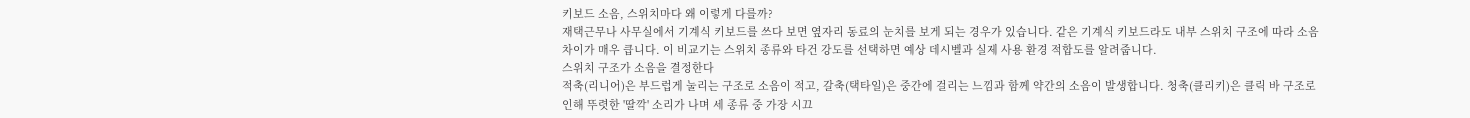키보드 소음, 스위치마다 왜 이렇게 다를까?
재택근무나 사무실에서 기계식 키보드를 쓰다 보면 옆자리 동료의 눈치를 보게 되는 경우가 있습니다. 같은 기계식 키보드라도 내부 스위치 구조에 따라 소음 차이가 매우 큽니다. 이 비교기는 스위치 종류와 타건 강도를 선택하면 예상 데시벨과 실제 사용 환경 적합도를 알려줍니다.
스위치 구조가 소음을 결정한다
적축(리니어)은 부드럽게 눌리는 구조로 소음이 적고, 갈축(택타일)은 중간에 걸리는 느낌과 함께 약간의 소음이 발생합니다. 청축(클리키)은 클릭 바 구조로 인해 뚜렷한 '딸깍' 소리가 나며 세 종류 중 가장 시끄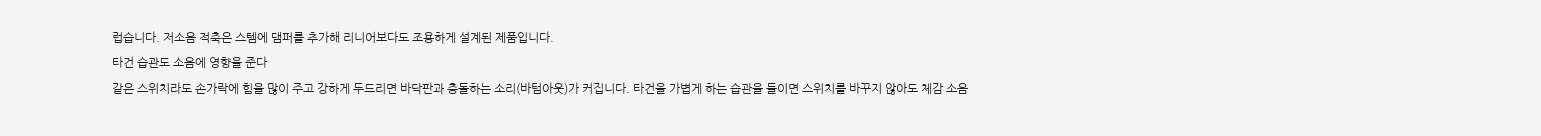럽습니다. 저소음 적축은 스템에 댐퍼를 추가해 리니어보다도 조용하게 설계된 제품입니다.
타건 습관도 소음에 영향을 준다
같은 스위치라도 손가락에 힘을 많이 주고 강하게 두드리면 바닥판과 충돌하는 소리(바텀아웃)가 커집니다. 타건을 가볍게 하는 습관을 들이면 스위치를 바꾸지 않아도 체감 소음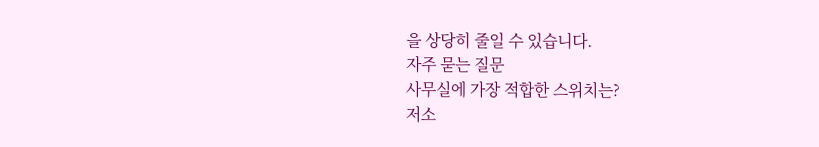을 상당히 줄일 수 있습니다.
자주 묻는 질문
사무실에 가장 적합한 스위치는?
저소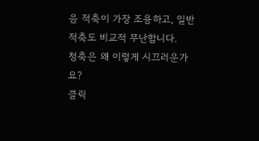음 적축이 가장 조용하고, 일반 적축도 비교적 무난합니다.
청축은 왜 이렇게 시끄러운가요?
클릭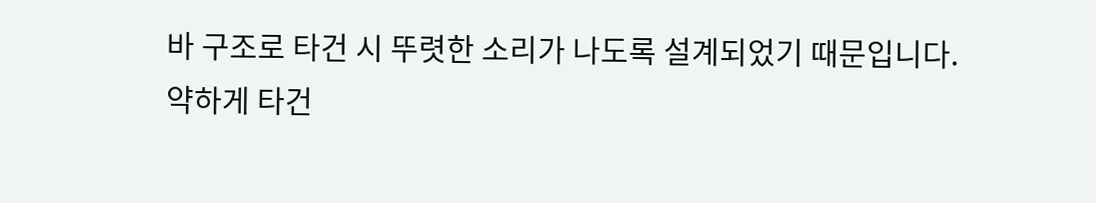바 구조로 타건 시 뚜렷한 소리가 나도록 설계되었기 때문입니다.
약하게 타건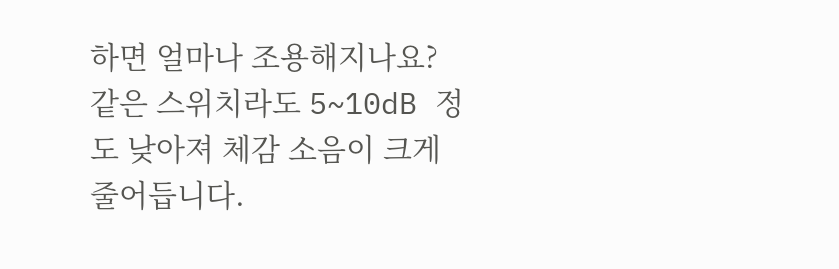하면 얼마나 조용해지나요?
같은 스위치라도 5~10dB 정도 낮아져 체감 소음이 크게 줄어듭니다.